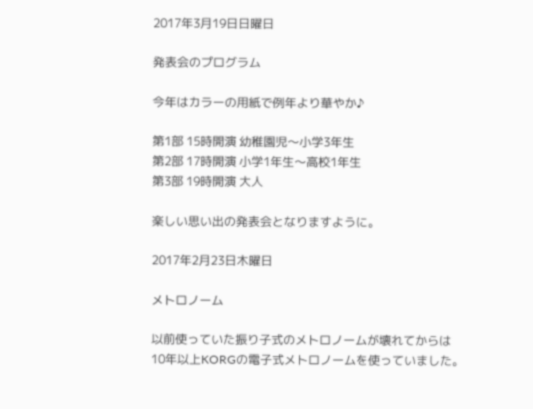2017年3月19日日曜日

発表会のプログラム

今年はカラーの用紙で例年より華やか♪

第1部 15時開演 幼稚園児〜小学3年生
第2部 17時開演 小学1年生〜高校1年生
第3部 19時開演 大人

楽しい思い出の発表会となりますように。

2017年2月23日木曜日

メトロノーム

以前使っていた振り子式のメトロノームが壊れてからは
10年以上KORGの電子式メトロノームを使っていました。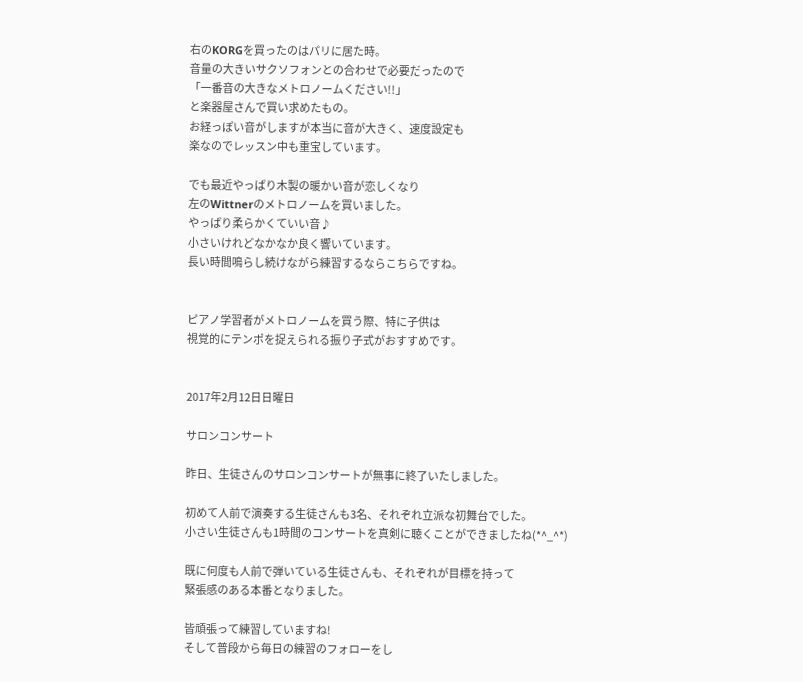右のKORGを買ったのはパリに居た時。
音量の大きいサクソフォンとの合わせで必要だったので
「一番音の大きなメトロノームください!!」
と楽器屋さんで買い求めたもの。
お経っぽい音がしますが本当に音が大きく、速度設定も
楽なのでレッスン中も重宝しています。

でも最近やっぱり木製の暖かい音が恋しくなり
左のWittnerのメトロノームを買いました。
やっぱり柔らかくていい音♪
小さいけれどなかなか良く響いています。
長い時間鳴らし続けながら練習するならこちらですね。


ピアノ学習者がメトロノームを買う際、特に子供は
視覚的にテンポを捉えられる振り子式がおすすめです。


2017年2月12日日曜日

サロンコンサート

昨日、生徒さんのサロンコンサートが無事に終了いたしました。

初めて人前で演奏する生徒さんも3名、それぞれ立派な初舞台でした。
小さい生徒さんも1時間のコンサートを真剣に聴くことができましたね(*^_^*)

既に何度も人前で弾いている生徒さんも、それぞれが目標を持って
緊張感のある本番となりました。

皆頑張って練習していますね!
そして普段から毎日の練習のフォローをし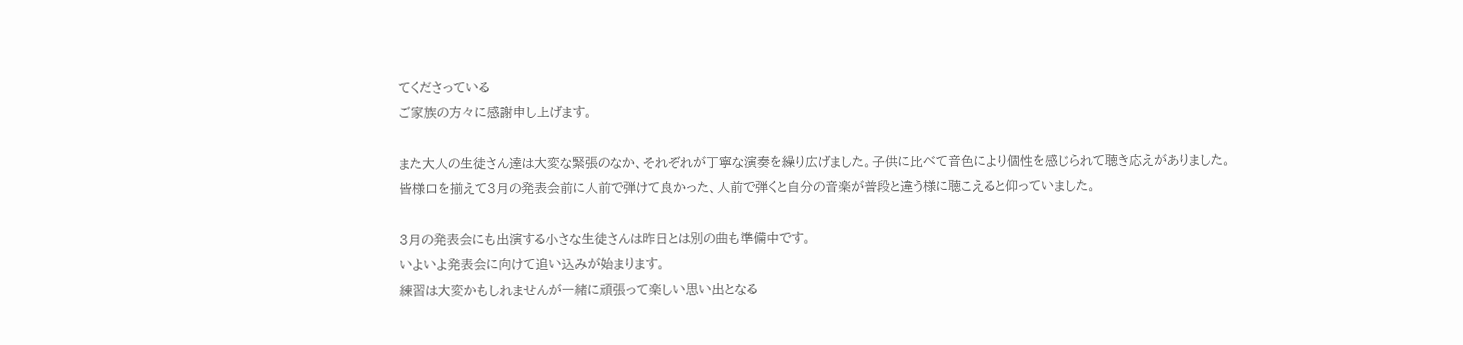てくださっている
ご家族の方々に感謝申し上げます。

また大人の生徒さん達は大変な緊張のなか、それぞれが丁寧な演奏を繰り広げました。子供に比べて音色により個性を感じられて聴き応えがありました。
皆様口を揃えて3月の発表会前に人前で弾けて良かった、人前で弾くと自分の音楽が普段と違う様に聴こえると仰っていました。

3月の発表会にも出演する小さな生徒さんは昨日とは別の曲も準備中です。
いよいよ発表会に向けて追い込みが始まります。
練習は大変かもしれませんが一緒に頑張って楽しい思い出となる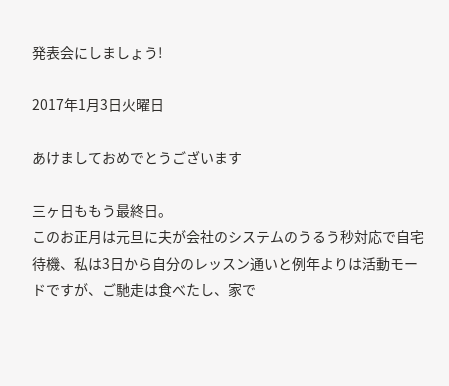発表会にしましょう!

2017年1月3日火曜日

あけましておめでとうございます

三ヶ日ももう最終日。
このお正月は元旦に夫が会社のシステムのうるう秒対応で自宅待機、私は3日から自分のレッスン通いと例年よりは活動モードですが、ご馳走は食べたし、家で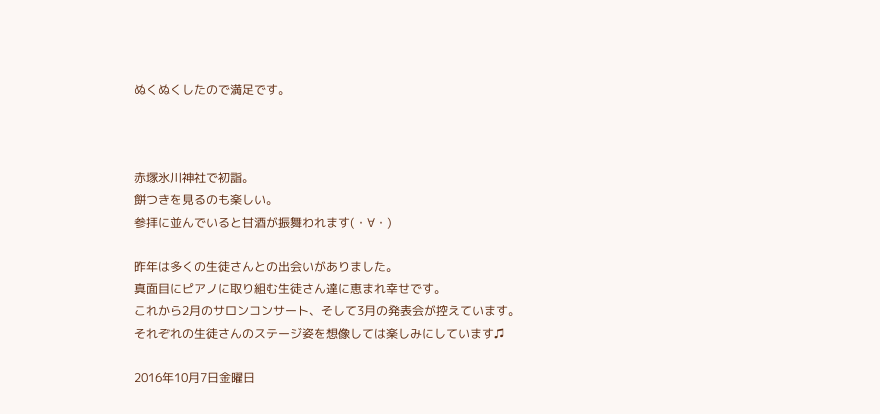ぬくぬくしたので満足です。



赤塚氷川神社で初詣。
餅つきを見るのも楽しい。
参拝に並んでいると甘酒が振舞われます(・∀・)

昨年は多くの生徒さんとの出会いがありました。
真面目にピアノに取り組む生徒さん達に恵まれ幸せです。
これから2月のサロンコンサート、そして3月の発表会が控えています。
それぞれの生徒さんのステージ姿を想像しては楽しみにしています♫

2016年10月7日金曜日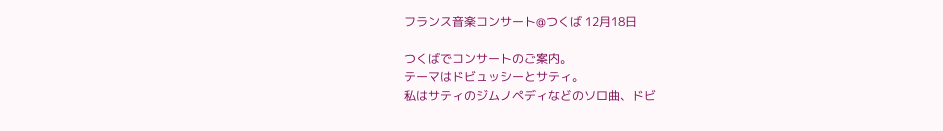フランス音楽コンサート@つくば 12月18日

つくばでコンサートのご案内。
テーマはドビュッシーとサティ。
私はサティのジムノペディなどのソロ曲、ドビ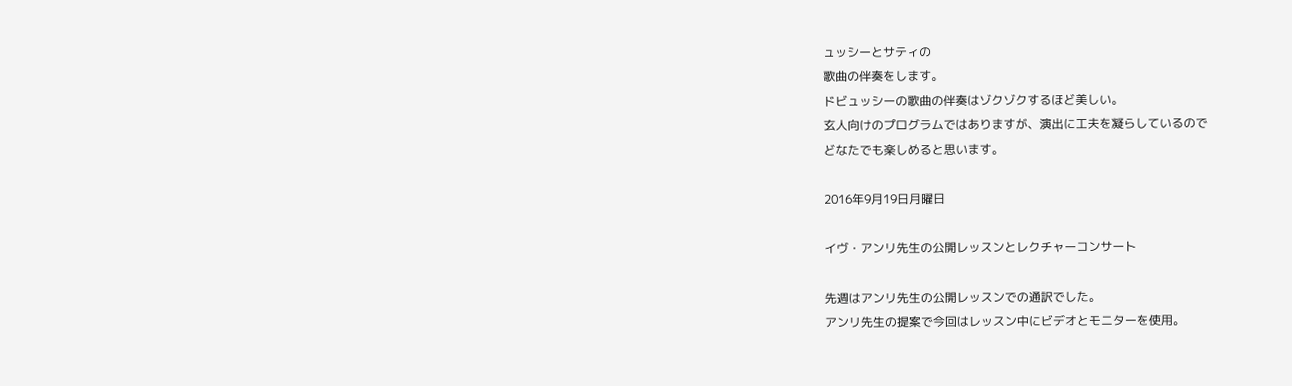ュッシーとサティの
歌曲の伴奏をします。
ドビュッシーの歌曲の伴奏はゾクゾクするほど美しい。
玄人向けのプログラムではありますが、演出に工夫を凝らしているので
どなたでも楽しめると思います。

2016年9月19日月曜日

イヴ・アンリ先生の公開レッスンとレクチャーコンサート

先週はアンリ先生の公開レッスンでの通訳でした。
アンリ先生の提案で今回はレッスン中にビデオとモニターを使用。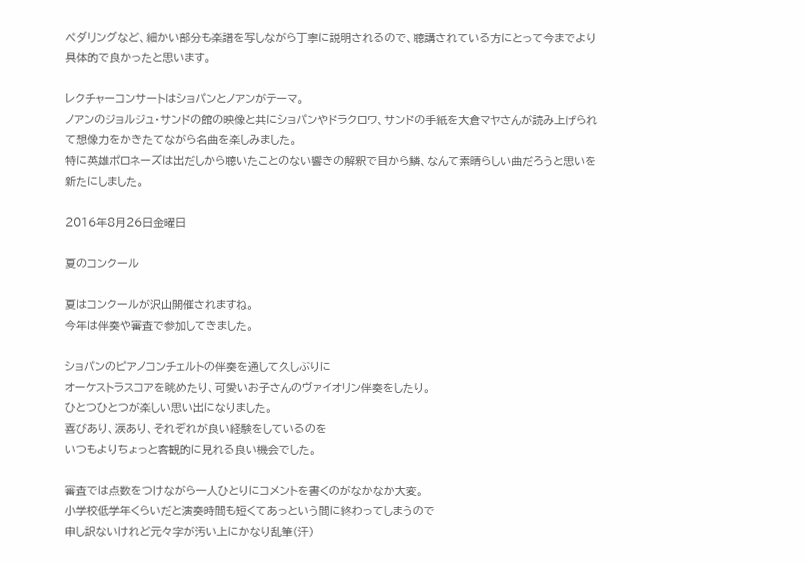ペダリングなど、細かい部分も楽譜を写しながら丁寧に説明されるので、聴講されている方にとって今までより具体的で良かったと思います。

レクチャーコンサートはショパンとノアンがテーマ。
ノアンのジョルジュ・サンドの館の映像と共にショパンやドラクロワ、サンドの手紙を大倉マヤさんが読み上げられて想像力をかきたてながら名曲を楽しみました。
特に英雄ポロネーズは出だしから聴いたことのない響きの解釈で目から鱗、なんて素晴らしい曲だろうと思いを新たにしました。

2016年8月26日金曜日

夏のコンクール

夏はコンクールが沢山開催されますね。
今年は伴奏や審査で参加してきました。

ショパンのピアノコンチェルトの伴奏を通して久しぶりに
オーケストラスコアを眺めたり、可愛いお子さんのヴァイオリン伴奏をしたり。
ひとつひとつが楽しい思い出になりました。
喜びあり、涙あり、それぞれが良い経験をしているのを
いつもよりちょっと客観的に見れる良い機会でした。

審査では点数をつけながら一人ひとりにコメントを書くのがなかなか大変。
小学校低学年くらいだと演奏時間も短くてあっという間に終わってしまうので
申し訳ないけれど元々字が汚い上にかなり乱筆(汗)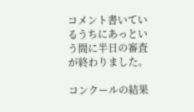コメント書いているうちにあっという間に半日の審査が終わりました。

コンクールの結果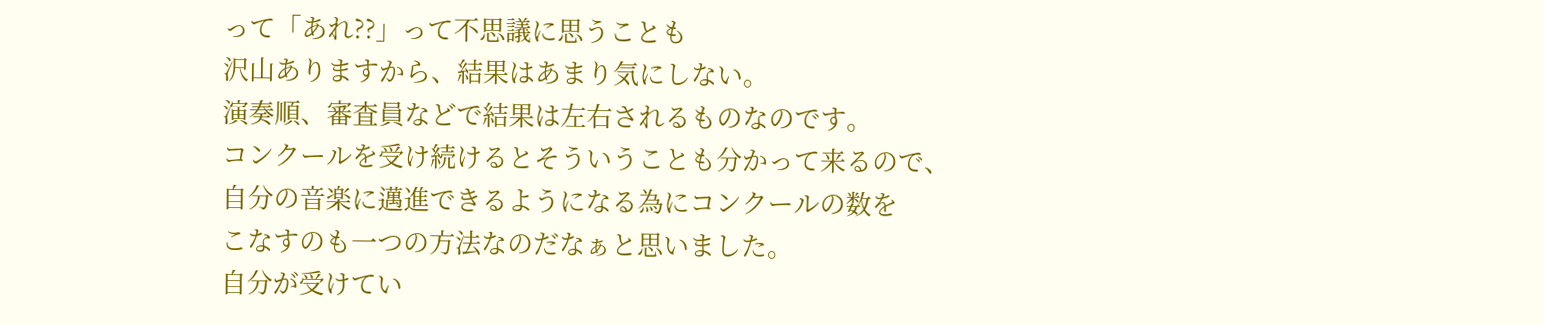って「あれ??」って不思議に思うことも
沢山ありますから、結果はあまり気にしない。
演奏順、審査員などで結果は左右されるものなのです。
コンクールを受け続けるとそういうことも分かって来るので、
自分の音楽に邁進できるようになる為にコンクールの数を
こなすのも一つの方法なのだなぁと思いました。
自分が受けてい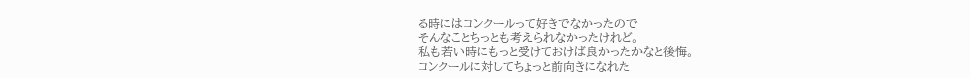る時にはコンクールって好きでなかったので
そんなことちっとも考えられなかったけれど。
私も若い時にもっと受けておけば良かったかなと後悔。
コンクールに対してちょっと前向きになれた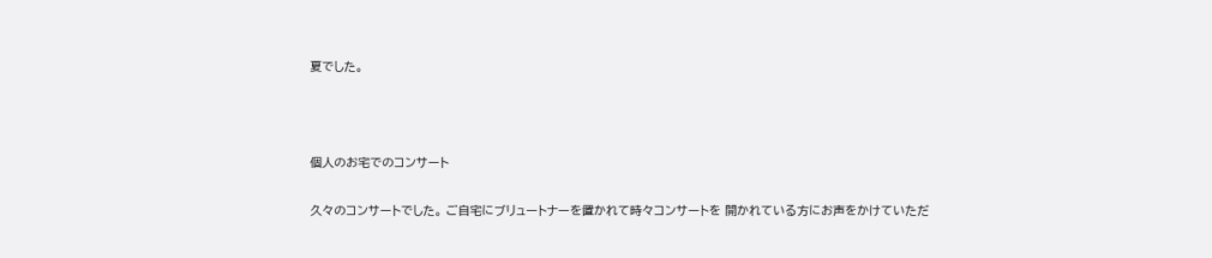夏でした。



個人のお宅でのコンサート

久々のコンサートでした。 ご自宅にブリュートナーを置かれて時々コンサートを 開かれている方にお声をかけていただ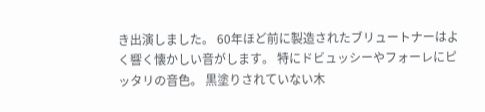き出演しました。 60年ほど前に製造されたブリュートナーはよく響く懐かしい音がします。 特にドビュッシーやフォーレにピッタリの音色。 黒塗りされていない木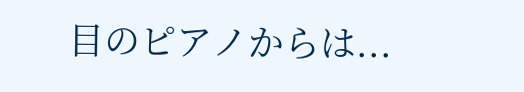目のピアノからは...